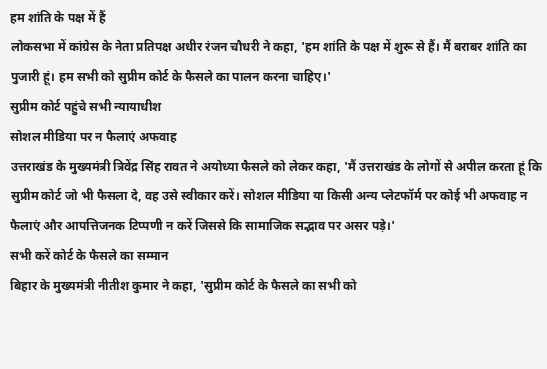हम शांति के पक्ष में हैं
लोकसभा में कांग्रेस के नेता प्रतिपक्ष अधीर रंजन चौधरी ने कहा, 'हम शांति के पक्ष में शुरू से हैं। मैं बराबर शांति का पुजारी हूं। हम सभी को सुप्रीम कोर्ट के फैसले का पालन करना चाहिए।'
सुप्रीम कोर्ट पहुंचे सभी न्यायाधीश
सोशल मीडिया पर न फैलाएं अफवाह
उत्तराखंड के मुख्यमंत्री त्रिवेंद्र सिंह रावत ने अयोध्या फैसले को लेकर कहा, 'मैं उत्तराखंड के लोगों से अपील करता हूं कि सुप्रीम कोर्ट जो भी फैसला दे, वह उसे स्वीकार करें। सोशल मीडिया या किसी अन्य प्लेटफॉर्म पर कोई भी अफवाह न फैलाएं और आपत्तिजनक टिप्पणी न करें जिससे कि सामाजिक सद्भाव पर असर पड़े।'
सभी करें कोर्ट के फैसले का सम्मान
बिहार के मुख्यमंत्री नीतीश कुमार ने कहा, 'सुप्रीम कोर्ट के फैसले का सभी को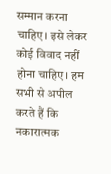सम्मान करना चाहिए। इसे लेकर कोई विवाद नहीं होना चाहिए। हम सभी से अपील करते हैं कि नकारात्मक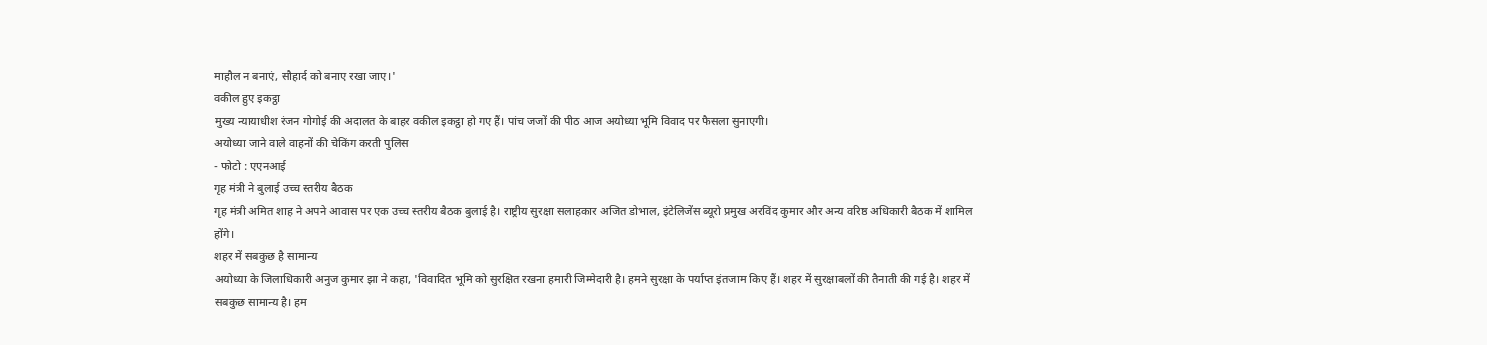माहौल न बनाएं, सौहार्द को बनाए रखा जाए।'
वकील हुए इकट्ठा
मुख्य न्यायाधीश रंजन गोगोई की अदालत के बाहर वकील इकट्ठा हो गए हैं। पांच जजों की पीठ आज अयोध्या भूमि विवाद पर फैसला सुनाएगी।
अयोध्या जाने वाले वाहनों की चेकिंग करती पुलिस
- फोटो : एएनआई
गृह मंत्री ने बुलाई उच्च स्तरीय बैठक
गृह मंत्री अमित शाह ने अपने आवास पर एक उच्च स्तरीय बैठक बुलाई है। राष्ट्रीय सुरक्षा सलाहकार अजित डोभाल, इंटेलिजेंस ब्यूरो प्रमुख अरविंद कुमार और अन्य वरिष्ठ अधिकारी बैठक में शामिल होंगे।
शहर में सबकुछ है सामान्य
अयोध्या के जिलाधिकारी अनुज कुमार झा ने कहा, 'विवादित भूमि को सुरक्षित रखना हमारी जिम्मेदारी है। हमने सुरक्षा के पर्याप्त इंतजाम किए हैं। शहर में सुरक्षाबलों की तैनाती की गई है। शहर में सबकुछ सामान्य है। हम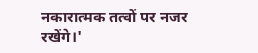नकारात्मक तत्वों पर नजर रखेंगे।'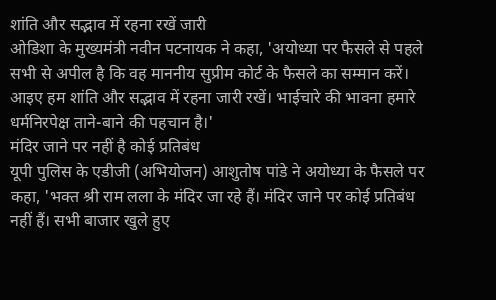शांति और सद्भाव में रहना रखें जारी
ओडिशा के मुख्यमंत्री नवीन पटनायक ने कहा, 'अयोध्या पर फैसले से पहले सभी से अपील है कि वह माननीय सुप्रीम कोर्ट के फैसले का सम्मान करें। आइए हम शांति और सद्भाव में रहना जारी रखें। भाईचारे की भावना हमारे धर्मनिरपेक्ष ताने-बाने की पहचान है।'
मंदिर जाने पर नहीं है कोई प्रतिबंध
यूपी पुलिस के एडीजी (अभियोजन) आशुतोष पांडे ने अयोध्या के फैसले पर कहा, 'भक्त श्री राम लला के मंदिर जा रहे हैं। मंदिर जाने पर कोई प्रतिबंध नहीं हैं। सभी बाजार खुले हुए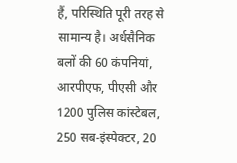हैं, परिस्थिति पूरी तरह से सामान्य है। अर्धसैनिक बलों की 60 कंपनियां, आरपीएफ, पीएसी और 1200 पुलिस कांस्टेबल, 250 सब-इंस्पेक्टर, 20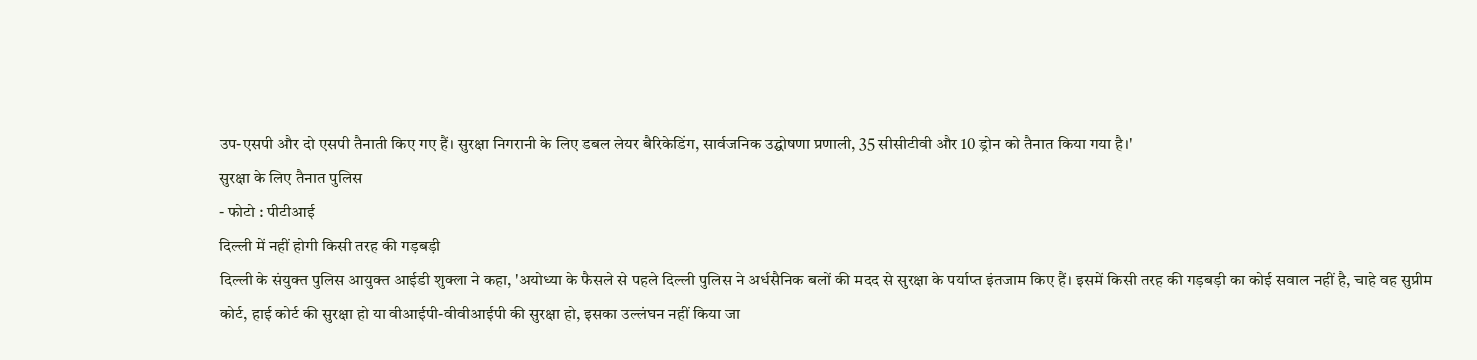उप-एसपी और दो एसपी तैनाती किए गए हैं। सुरक्षा निगरानी के लिए डबल लेयर बैरिकेडिंग, सार्वजनिक उद्घोषणा प्रणाली, 35 सीसीटीवी और 10 ड्रोन को तैनात किया गया है।'
सुरक्षा के लिए तैनात पुलिस
- फोटो : पीटीआई
दिल्ली में नहीं होगी किसी तरह की गड़बड़ी
दिल्ली के संयुक्त पुलिस आयुक्त आईडी शुक्ला ने कहा, 'अयोध्या के फैसले से पहले दिल्ली पुलिस ने अर्धसैनिक बलों की मदद से सुरक्षा के पर्याप्त इंतजाम किए हैं। इसमें किसी तरह की गड़बड़ी का कोई सवाल नहीं है, चाहे वह सुप्रीम कोर्ट, हाई कोर्ट की सुरक्षा हो या वीआईपी-वीवीआईपी की सुरक्षा हो, इसका उल्लंघन नहीं किया जा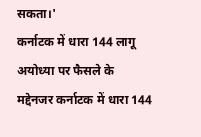सकता।'
कर्नाटक में धारा 144 लागू
अयोध्या पर फैसले के मद्देनजर कर्नाटक में धारा 144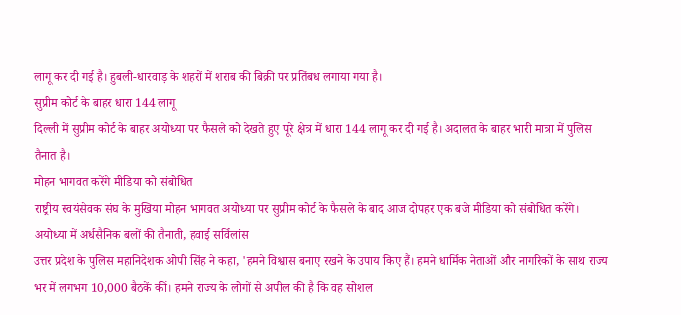लागू कर दी गई है। हुबली-धारवाड़ के शहरों में शराब की बिक्री पर प्रतिंबध लगाया गया है।
सुप्रीम कोर्ट के बाहर धारा 144 लागू
दिल्ली में सुप्रीम कोर्ट के बाहर अयोध्या पर फैसले को देखते हुए पूरे क्षेत्र में धारा 144 लागू कर दी गई है। अदालत के बाहर भारी मात्रा में पुलिस तैनात है।
मोहन भागवत करेंगे मीडिया को संबोधित
राष्ट्रीय स्वयंसेवक संघ के मुखिया मोहन भागवत अयोध्या पर सुप्रीम कोर्ट के फैसले के बाद आज दोपहर एक बजे मीडिया को संबोधित करेंगे।
अयोध्या में अर्धसैनिक बलों की तैनाती, हवाई सर्विलांस
उत्तर प्रदेश के पुलिस महानिदेशक ओपी सिंह ने कहा, 'हमने विश्वास बनाए रखने के उपाय किए हैं। हमने धार्मिक नेताओं और नागरिकों के साथ राज्य भर में लगभग 10,000 बैठकें कीं। हमने राज्य के लोगों से अपील की है कि वह सोशल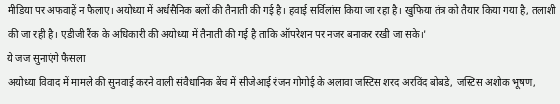मीडिया पर अफवाहें न फैलाए। अयोध्या में अर्धसैनिक बलों की तैनाती की गई है। हवाई सर्विलांस किया जा रहा है। खुफिया तंत्र को तैयार किया गया है, तलाशी की जा रही है। एडीजी रैंक के अधिकारी की अयोध्या में तैनाती की गई है ताकि ऑपरेशन पर नजर बनाकर रखी जा सके।'
ये जज सुनाएंगे फैसला
अयोध्या विवाद में मामले की सुनवाई करने वाली संवैधानिक बेंच में सीजेआई रंजन गोगोई के अलावा जस्टिस शरद अरविंद बोबडे, जस्टिस अशोक भूषण,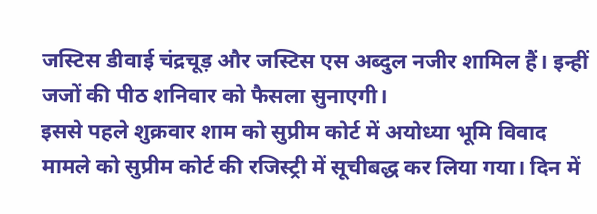जस्टिस डीवाई चंद्रचूड़ और जस्टिस एस अब्दुल नजीर शामिल हैं। इन्हीं जजों की पीठ शनिवार को फैसला सुनाएगी।
इससे पहले शुक्रवार शाम को सुप्रीम कोर्ट में अयोध्या भूमि विवाद मामले को सुप्रीम कोर्ट की रजिस्ट्री में सूचीबद्ध कर लिया गया। दिन में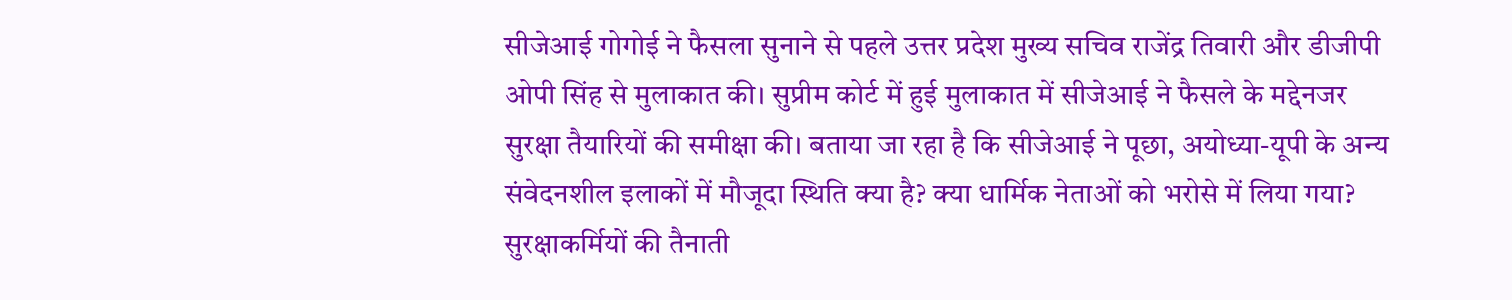सीजेआई गोगोई ने फैसला सुनाने से पहले उत्तर प्रदेश मुख्य सचिव राजेंद्र तिवारी और डीजीपी ओपी सिंह से मुलाकात की। सुप्रीम कोर्ट में हुई मुलाकात में सीजेआई ने फैसले के मद्देनजर सुरक्षा तैयारियों की समीक्षा की। बताया जा रहा है कि सीजेआई ने पूछा, अयोध्या-यूपी के अन्य संवेदनशील इलाकों में मौजूदा स्थिति क्या है? क्या धार्मिक नेताओं को भरोसे में लिया गया? सुरक्षाकर्मियों की तैनाती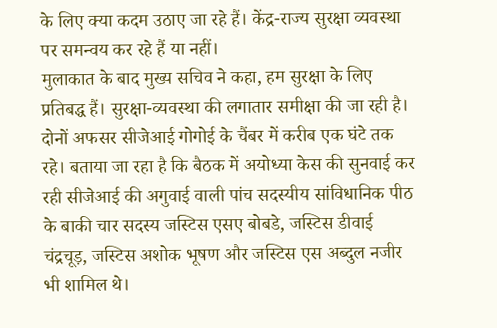के लिए क्या कदम उठाए जा रहे हैं। केंद्र-राज्य सुरक्षा व्यवस्था पर समन्वय कर रहे हैं या नहीं।
मुलाकात के बाद मुख्य सचिव ने कहा, हम सुरक्षा के लिए प्रतिबद्ध हैं। सुरक्षा-व्यवस्था की लगातार समीक्षा की जा रही है। दोनों अफसर सीजेआई गोगोई के चैंबर में करीब एक घंटे तक रहे। बताया जा रहा है कि बैठक में अयोध्या केस की सुनवाई कर रही सीजेआई की अगुवाई वाली पांच सदस्यीय सांविधानिक पीठ के बाकी चार सदस्य जस्टिस एसए बोबडे, जस्टिस डीवाई चंद्रचूड़, जस्टिस अशोक भूषण और जस्टिस एस अब्दुल नजीर भी शामिल थे।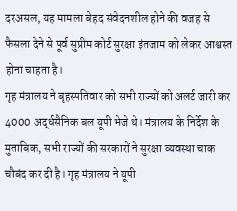दरअसल, यह मामला बेहद संवेदनशील होने की वजह से फैसला देने से पूर्व सुप्रीम कोर्ट सुरक्षा इंतजाम को लेकर आश्वस्त होना चाहता है।
गृह मंत्रालय ने बृहस्पतिवार को सभी राज्यों को अलर्ट जारी कर 4000 अर्द्धसैनिक बल यूपी भेजे थे। मंत्रालय के निर्देश के मुताबिक, सभी राज्यों की सरकारों ने सुरक्षा व्यवस्था चाक चौबंद कर दी है। गृह मंत्रालय ने यूपी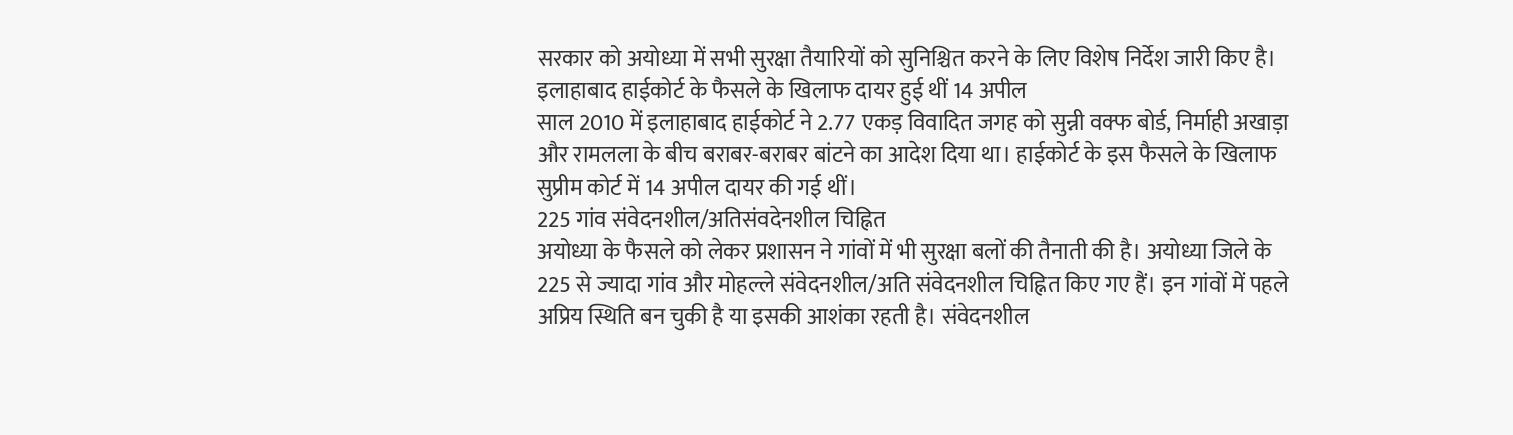सरकार को अयोध्या में सभी सुरक्षा तैयारियों को सुनिश्चित करने के लिए विशेष निर्देश जारी किए है।
इलाहाबाद हाईकोर्ट के फैसले के खिलाफ दायर हुई थीं 14 अपील
साल 2010 में इलाहाबाद हाईकोर्ट ने 2.77 एकड़ विवादित जगह को सुन्नी वक्फ बोर्ड, निर्माही अखाड़ा और रामलला के बीच बराबर-बराबर बांटने का आदेश दिया था। हाईकोर्ट के इस फैसले के खिलाफ सुप्रीम कोर्ट में 14 अपील दायर की गई थीं।
225 गांव संवेदनशील/अतिसंवदेनशील चिह्नित
अयोध्या के फैसले को लेकर प्रशासन ने गांवों में भी सुरक्षा बलों की तैनाती की है। अयोध्या जिले के 225 से ज्यादा गांव और मोहल्ले संवेदनशील/अति संवेदनशील चिह्नित किए गए हैं। इन गांवों में पहले अप्रिय स्थिति बन चुकी है या इसकी आशंका रहती है। संवेदनशील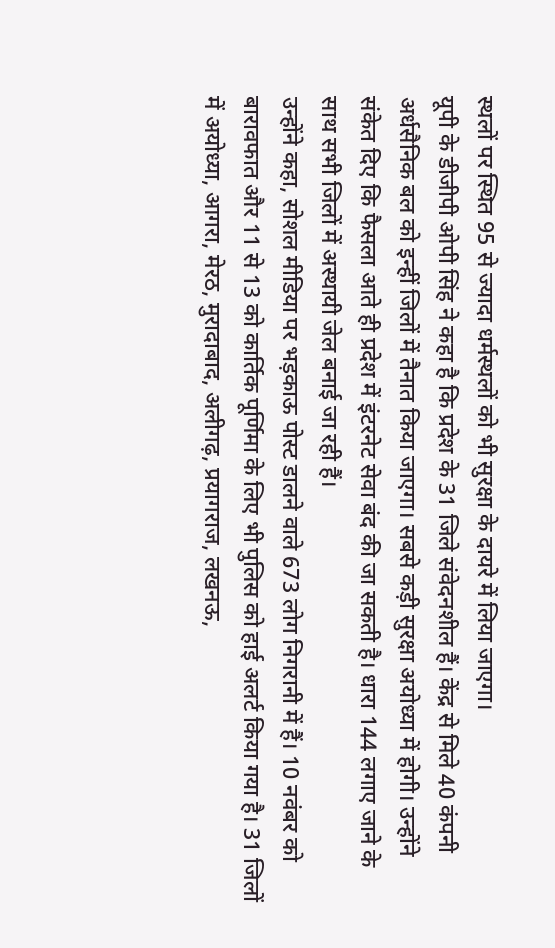स्थलों पर स्थित 95 से ज्यादा धर्मस्थलों को भी सुरक्षा के दायरे में लिया जाएगा।
यूपी के डीजीपी ओपी सिंह ने कहा है कि प्रदेश के 31 जिले संवेदनशील हैं। केंद्र से मिले 40 कंपनी अर्धसैनिक बल को इन्हीं जिलों में तैनात किया जाएगा। सबसे कड़ी सुरक्षा अयोध्या में होगी। उन्होंने संकेत दिए कि फैसला आते ही प्रदेश में इंटरनेट सेवा बंद की जा सकती है। धारा 144 लगाए जाने के साथ सभी जिलों में अस्थायी जेल बनाई जा रही हैं।
उन्होंने कहा, सोशल मीडिया पर भड़काऊ पोस्ट डालने वाले 673 लोग निगरानी में हैं। 10 नवंबर को बारावफात और 11 से 13 को कार्तिक पूर्णिमा के लिए भी पुलिस को हाई अलर्ट किया गया है। 31 जिलों में अयोध्या, आगरा, मेरठ, मुरादाबाद, अलीगढ़, प्रयागराज, लखनऊ,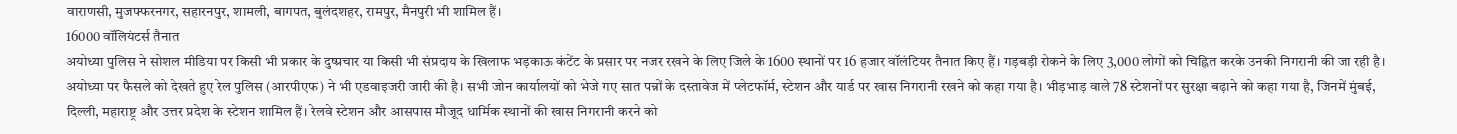वाराणसी, मुजफ्फरनगर, सहारनपुर, शामली, बागपत, बुलंदशहर, रामपुर, मैनपुरी भी शामिल हैं।
16000 वॉलियंटर्स तैनात
अयोध्या पुलिस ने सोशल मीडिया पर किसी भी प्रकार के दुष्प्रचार या किसी भी संप्रदाय के खिलाफ भड़काऊ कंटेंट के प्रसार पर नजर रखने के लिए जिले के 1600 स्थानों पर 16 हजार वॉलंटियर तैनात किए हैं। गड़बड़ी रोकने के लिए 3,000 लोगों को चिह्नित करके उनकी निगरानी की जा रही है।
अयोध्या पर फैसले को देखते हुए रेल पुलिस (आरपीएफ) ने भी एडवाइजरी जारी की है। सभी जोन कार्यालयों को भेजे गए सात पन्नों के दस्तावेज में प्लेटफॉर्म, स्टेशन और यार्ड पर खास निगरानी रखने को कहा गया है। भीड़भाड़ वाले 78 स्टेशनों पर सुरक्षा बढ़ाने को कहा गया है, जिनमें मुंबई, दिल्ली, महाराष्ट्र और उत्तर प्रदेश के स्टेशन शामिल हैं। रेलवे स्टेशन और आसपास मौजूद धार्मिक स्थानों की खास निगरानी करने को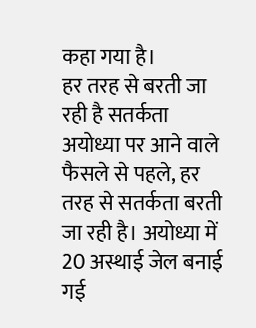कहा गया है।
हर तरह से बरती जा रही है सतर्कता
अयोध्या पर आने वाले फैसले से पहले, हर तरह से सतर्कता बरती जा रही है। अयोध्या में 20 अस्थाई जेल बनाई गई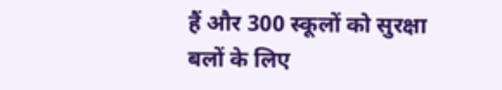हैं और 300 स्कूलों को सुरक्षा बलों के लिए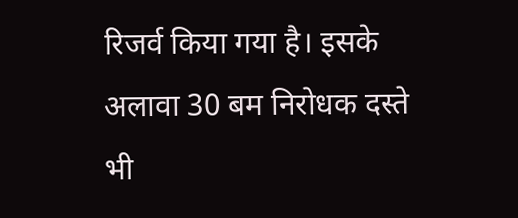रिजर्व किया गया है। इसके अलावा 30 बम निरोधक दस्ते भी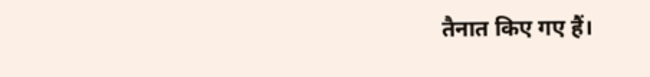तैनात किए गए हैं।